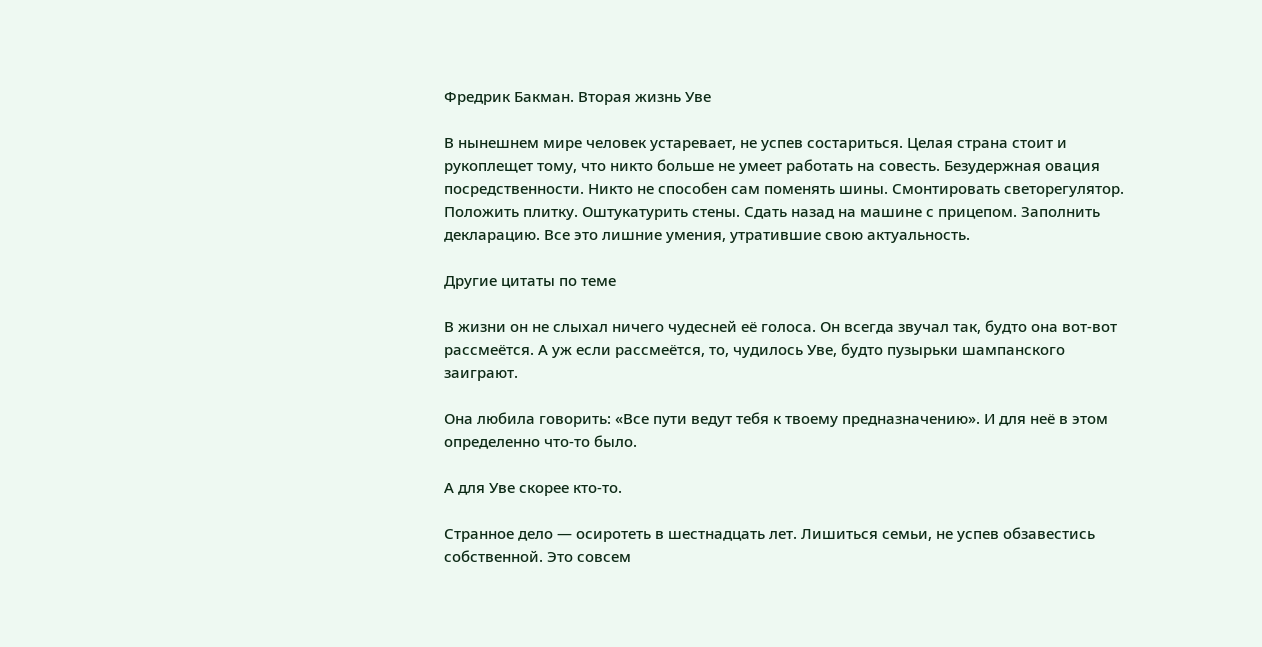Фредрик Бакман. Вторая жизнь Уве

В нынешнем мире человек устаревает, не успев состариться. Целая страна стоит и рукоплещет тому, что никто больше не умеет работать на совесть. Безудержная овация посредственности. Никто не способен сам поменять шины. Смонтировать светорегулятор. Положить плитку. Оштукатурить стены. Сдать назад на машине с прицепом. Заполнить декларацию. Все это лишние умения, утратившие свою актуальность.

Другие цитаты по теме

В жизни он не слыхал ничего чудесней её голоса. Он всегда звучал так, будто она вот-вот рассмеётся. А уж если рассмеётся, то, чудилось Уве, будто пузырьки шампанского заиграют.

Она любила говорить: «Все пути ведут тебя к твоему предназначению». И для неё в этом определенно что-то было.

А для Уве скорее кто-то.

Странное дело — осиротеть в шестнадцать лет. Лишиться семьи, не успев обзавестись собственной. Это совсем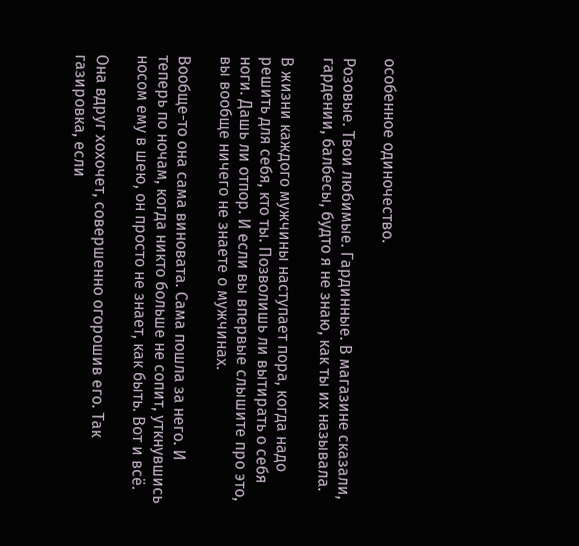особенное одиночество.

Розовые. Твои любимые. Гардинные. В магазине сказали, гардении, балбесы, будто я не знаю, как ты их называла.

В жизни каждого мужчины наступает пора, когда надо решить для себя, кто ты. Позволишь ли вытирать о себя ноги. Дашь ли отпор. И если вы впервые слышите про это, вы вообще ничего не знаете о мужчинах.

Вообще-то она сама виновата. Сама пошла за него. И теперь по ночам, когда никто больше не сопит, уткнувшись носом ему в шею, он просто не знает, как быть. Вот и всё.

Она вдруг хохочет, совершенно огорошив его. Так газировка, если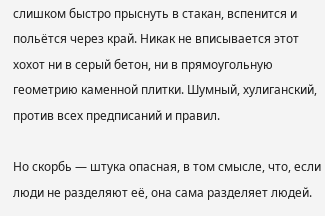слишком быстро прыснуть в стакан, вспенится и польётся через край. Никак не вписывается этот хохот ни в серый бетон, ни в прямоугольную геометрию каменной плитки. Шумный, хулиганский, против всех предписаний и правил.

Но скорбь — штука опасная, в том смысле, что, если люди не разделяют её, она сама разделяет людей.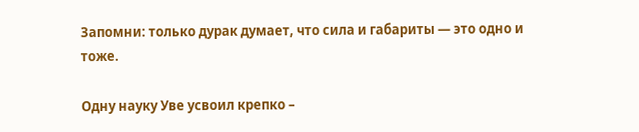Запомни: только дурак думает, что сила и габариты — это одно и тоже.

Одну науку Уве усвоил крепко –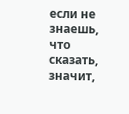если не знаешь, что сказать, значит,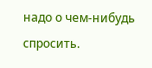надо о чем-нибудь спросить.